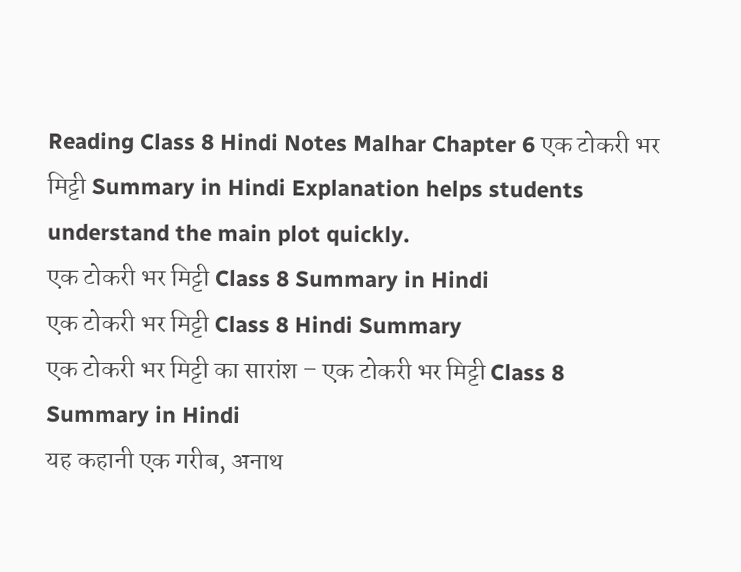Reading Class 8 Hindi Notes Malhar Chapter 6 एक टोकरी भर मिट्टी Summary in Hindi Explanation helps students understand the main plot quickly.
एक टोकरी भर मिट्टी Class 8 Summary in Hindi
एक टोकरी भर मिट्टी Class 8 Hindi Summary
एक टोकरी भर मिट्टी का सारांश – एक टोकरी भर मिट्टी Class 8 Summary in Hindi
यह कहानी एक गरीब, अनाथ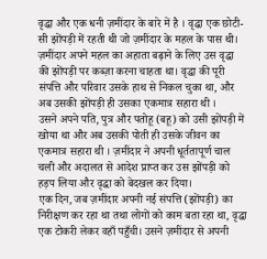वृद्धा और एक धनी ज़मींदार के बारे में है । वृद्धा एक छोटी-सी झोंपड़ी में रहती थी जो ज़मींदार के महल के पास थी। ज़मींदार अपने महल का अहाता बढ़ाने के लिए उस वृद्धा की झोंपड़ी पर कब्ज़ा करना चाहता था। वृद्धा की पूरी संपत्ति और परिवार उसके हाथ से निकल चुका था, और अब उसकी झोंपड़ी ही उसका एकमात्र सहारा थी ।
उसने अपने पति, पुत्र और पतोहू (बहू) को उसी झोंपड़ी में खोया था और अब उसकी पोती ही उसके जीवन का एकमात्र सहारा थी । ज़मींदार ने अपनी धूर्ततापूर्ण चाल चली और अदालत से आदेश प्राप्त कर उस झोंपड़ी को हड़प लिया और वृद्धा को बेदखल कर दिया।
एक दिन, जब ज़मींदार अपनी नई संपत्ति (झोंपड़ी) का निरीक्षण कर रहा था तथा लोगों को काम बता रहा था, वृद्धा एक टोकरी लेकर वहाँ पहुँची। उसने ज़मींदार से अपनी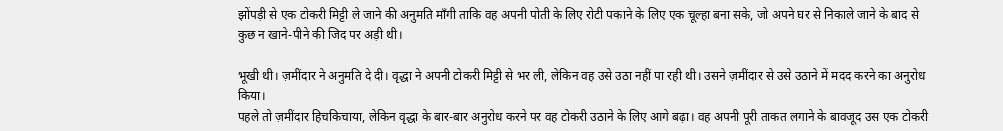झोंपड़ी से एक टोकरी मिट्टी ले जाने की अनुमति माँगी ताकि वह अपनी पोती के लिए रोटी पकाने के लिए एक चूल्हा बना सके, जो अपने घर से निकाले जाने के बाद से कुछ न खाने-पीने की जिद पर अड़ी थी।

भूखी थी। ज़मींदार ने अनुमति दे दी। वृद्धा ने अपनी टोकरी मिट्टी से भर ली, लेकिन वह उसे उठा नहीं पा रही थी। उसने ज़मींदार से उसे उठाने में मदद करने का अनुरोध किया।
पहले तो ज़मींदार हिचकिचाया, लेकिन वृद्धा के बार-बार अनुरोध करने पर वह टोकरी उठाने के लिए आगे बढ़ा। वह अपनी पूरी ताकत लगाने के बावजूद उस एक टोकरी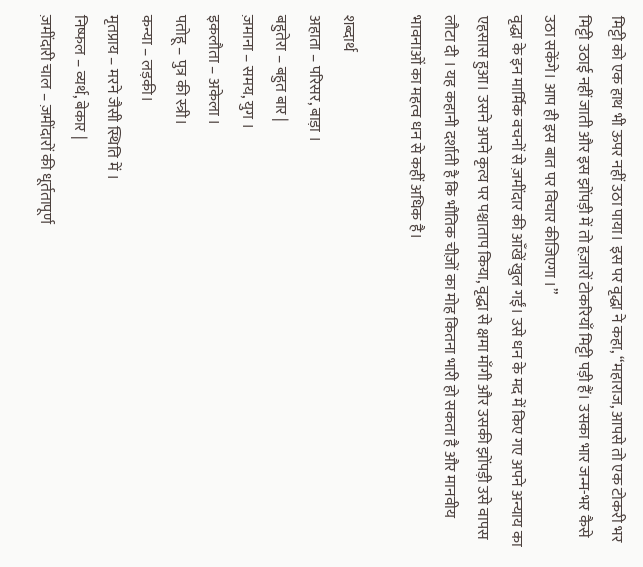मिट्टी को एक हाथ भी ऊपर नहीं उठा पाया। इस पर वृद्धा ने कहा, “महाराज, आपसे तो एक टोकरी भर मिट्टी उठाई नहीं जाती और इस झोंपड़ी में तो हज़ारों टोकरियाँ मिट्टी पड़ी हैं। उसका भार जन्म-भर कैसे उठा सकेंगे। आप ही इस बात पर विचार कीजिएगा ।”
वृद्धा के इन मार्मिक वचनों से ज़मींदार की आँखें खुल गईं। उसे धन के मद में किए गए अपने अन्याय का एहसास हुआ। उसने अपने कृत्य पर पश्चाताप किया, वृद्धा से क्षमा माँगी और उसकी झोंपड़ी उसे वापस लौटा दी । यह कहानी दर्शाती है कि भौतिक चीज़ों का मोह कितना भारी हो सकता है और मानवीय भावनाओं का महत्व धन से कहीं अधिक है।

शब्दार्थ
अहाता – परिसर, बाड़ा ।
बहुतेरा – बहुत बार |
ज़माना – समय, युग ।
इकलौता – अकेला ।
पतोहू – पुत्र की स्त्री।
कन्या – लड़की।
मृतप्राय – मरने जैसी स्थिति में ।
निष्फल – व्यर्थ, बेकार |
ज़मींदारी चाल – ज़मींदारों की धूर्ततापूर्ण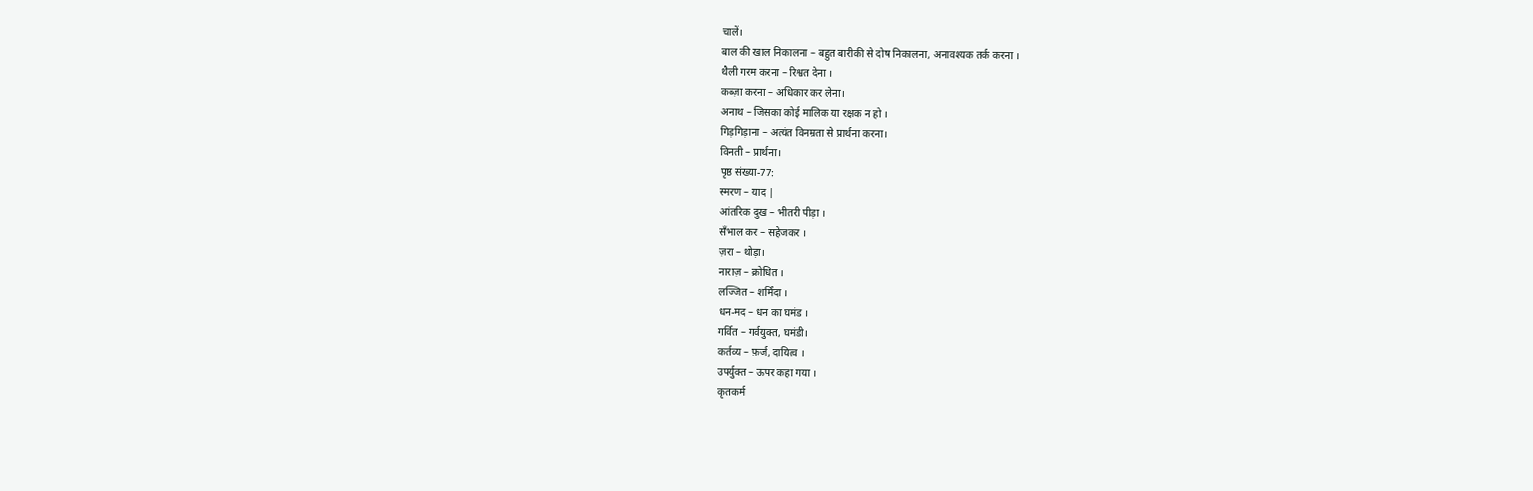चालें।
बाल की खाल निकालना – बहुत बारीकी से दोष निकालना, अनावश्यक तर्क करना ।
थैली गरम करना – रिश्वत देना ।
कब्ज़ा करना – अधिकार कर लेना।
अनाथ – जिसका कोई मालिक या रक्षक न हो ।
गिड़गिड़ाना – अत्यंत विनम्रता से प्रार्थना करना।
विनती – प्रार्थना।
पृष्ठ संख्या-77:
स्मरण – याद |
आंतरिक दुख – भीतरी पीड़ा ।
सँभाल कर – सहेजकर ।
ज़रा – थोड़ा।
नाराज़ – क्रोधित ।
लज्जित – शर्मिंदा ।
धन-मद – धन का घमंड ।
गर्वित – गर्वयुक्त, घमंडी।
कर्तव्य – फ़र्ज, दायित्व ।
उपर्युक्त – ऊपर कहा गया ।
कृतकर्म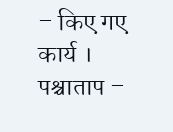– किए गए कार्य ।
पश्चाताप –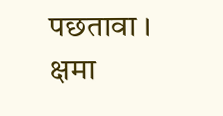पछतावा ।
क्षमा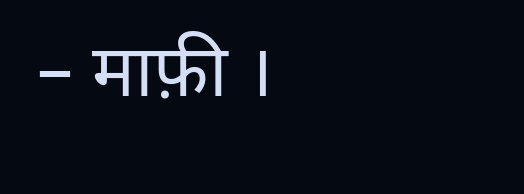– माफ़ी ।